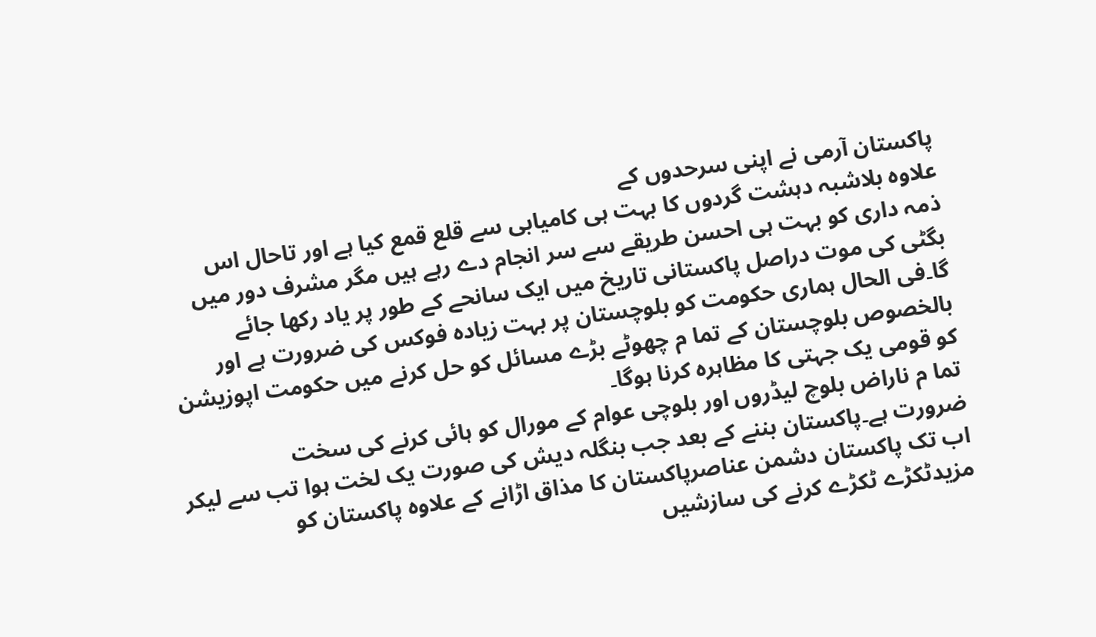پاکستان آرمی نے اپنی سرحدوں کے
علاوہ بلاشبہ دہشت گردوں کا بہت ہی کامیابی سے قلع قمع کیا ہے اور تاحال اس
ذمہ داری کو بہت ہی احسن طریقے سے سر انجام دے رہے ہیں مگر مشرف دور میں
بگٹی کی موت دراصل پاکستانی تاریخ میں ایک سانحے کے طور پر یاد رکھا جائے
گا۔فی الحال ہماری حکومت کو بلوچستان پر بہت زیادہ فوکس کی ضرورت ہے اور
بالخصوص بلوچستان کے تما م چھوٹے بڑے مسائل کو حل کرنے میں حکومت اپوزیشن
کو قومی یک جہتی کا مظاہرہ کرنا ہوگا۔
تما م ناراض بلوچ لیڈروں اور بلوچی عوام کے مورال کو ہائی کرنے کی سخت
ضرورت ہے۔پاکستان بننے کے بعد جب بنگلہ دیش کی صورت یک لخت ہوا تب سے لیکر
اب تک پاکستان دشمن عناصرپاکستان کا مذاق اڑانے کے علاوہ پاکستان کو
مزیدٹکڑے ٹکڑے کرنے کی سازشیں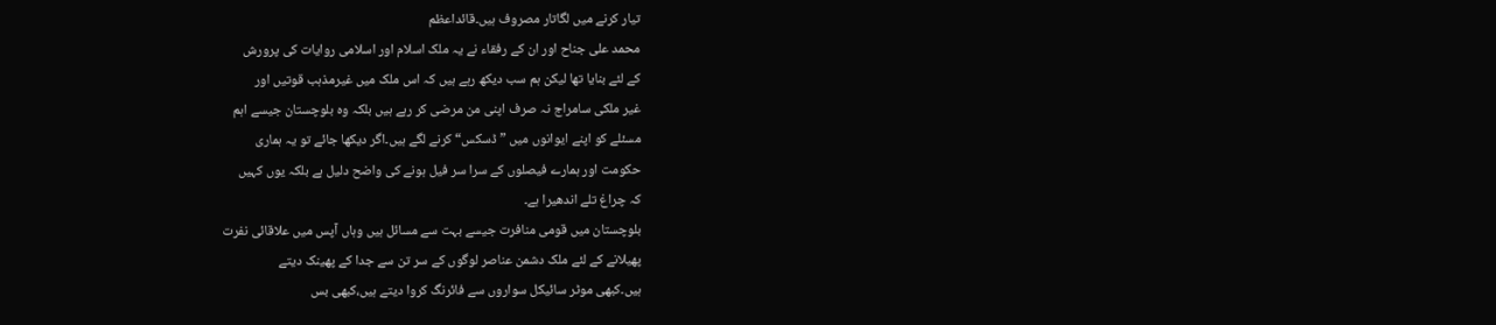تیار کرنے میں لگاتار مصروف ہیں۔قائداعظم
محمد علی جناح اور ان کے رفقاء نے یہ ملک اسلام اور اسلامی روایات کی پرورش
کے لئے بنایا تھا لیکن ہم سب دیکھ رہے ہیں کہ اس ملک میں غیرمذہب قوتیں اور
غیر ملکی سامراج نہ صرف اپنی من مرضی کر رہے ہیں بلکہ وہ بلوچستان جیسے اہم
مسئلے کو اپنے ایوانوں میں ”ڈسکس“ کرنے لگے ہیں۔اگر دیکھا جائے تو یہ ہماری
حکومت اور ہمارے فیصلوں کے سرا سر فیل ہونے کی واضح دلیل ہے بلکہ یوں کہیں
کہ چراغ تلے اندھیرا ہے۔
بلوچستان میں قومی منافرت جیسے بہت سے مسائل ہیں وہاں آپس میں علاقائی نفرت
پھیلانے کے لئے ملک دشمن عناصر لوگوں کے سر تن سے جدا کے پھینک دیتے
ہیں۔کبھی موٹر سائیکل سواروں سے فائرنگ کروا دیتے ہیں،کبھی بس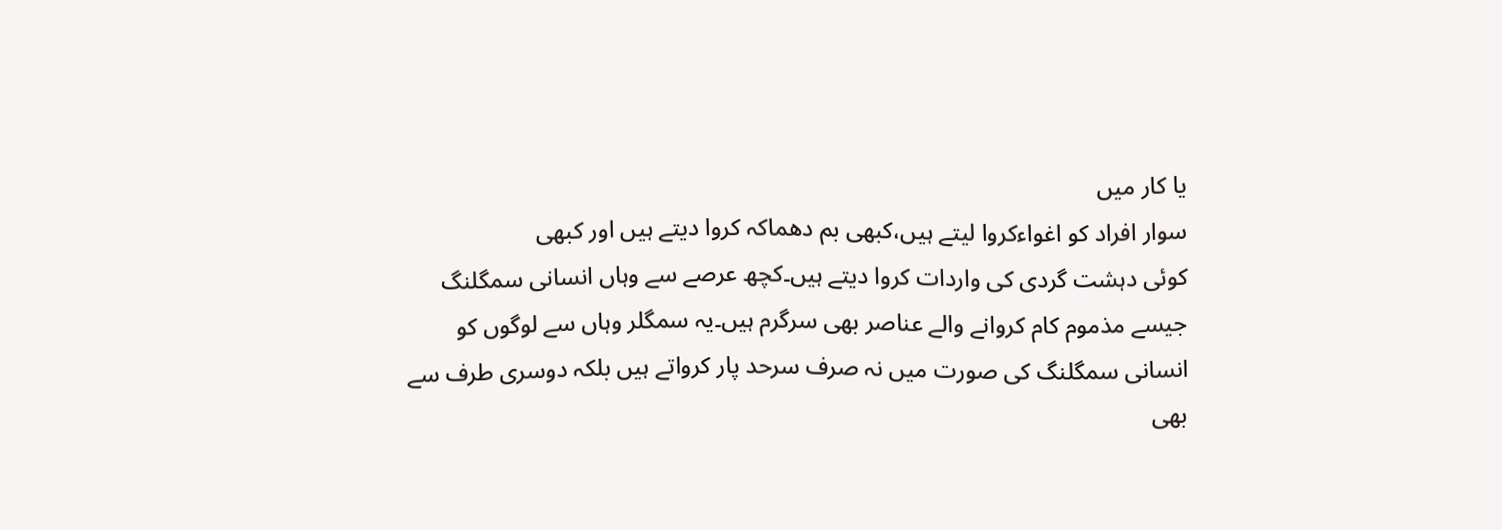یا کار میں
سوار افراد کو اغواءکروا لیتے ہیں،کبھی بم دھماکہ کروا دیتے ہیں اور کبھی
کوئی دہشت گردی کی واردات کروا دیتے ہیں۔کچھ عرصے سے وہاں انسانی سمگلنگ
جیسے مذموم کام کروانے والے عناصر بھی سرگرم ہیں۔یہ سمگلر وہاں سے لوگوں کو
انسانی سمگلنگ کی صورت میں نہ صرف سرحد پار کرواتے ہیں بلکہ دوسری طرف سے
بھی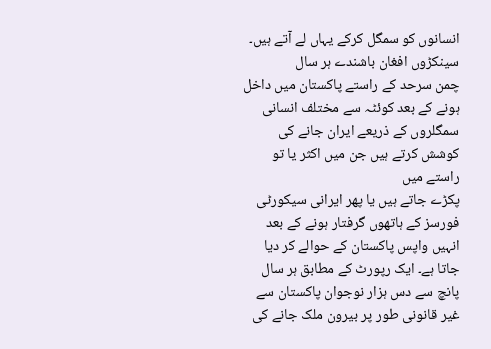انسانوں کو سمگل کرکے یہاں لے آتے ہیں۔ سینکڑوں افغان باشندے ہر سال
چمن سرحد کے راستے پاکستان میں داخل ہونے کے بعد کوئٹہ سے مختلف انسانی
سمگلروں کے ذریعے ایران جانے کی کوشش کرتے ہیں جن میں اکثر یا تو راستے میں
پکڑے جاتے ہیں یا پھر ایرانی سیکورٹی فورسز کے ہاتھوں گرفتار ہونے کے بعد
انہیں واپس پاکستان کے حوالے کر دیا جاتا ہے۔ ایک رپورٹ کے مطابق ہر سال
پانچ سے دس ہزار نوجوان پاکستان سے غیر قانونی طور پر بیرون ملک جانے کی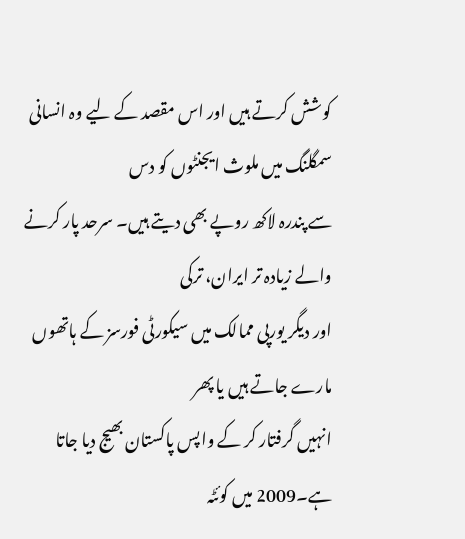کوشش کرتے ہیں اور اس مقصد کے لیے وہ انسانی سمگلنگ میں ملوث ایجنٹوں کو دس
سے پندرہ لاکھ روپے بھی دیتے ہیں۔ سرحد پار کرنے والے زیادہ تر ایران، ترکی
اور دیگر یورپی ممالک میں سیکورٹی فورسز کے ہاتھوں مارے جاتے ہیں یا پھر
انہیں گرفتار کر کے واپس پاکستان بھیج دیا جاتا ہے۔2009 میں کوئٹہ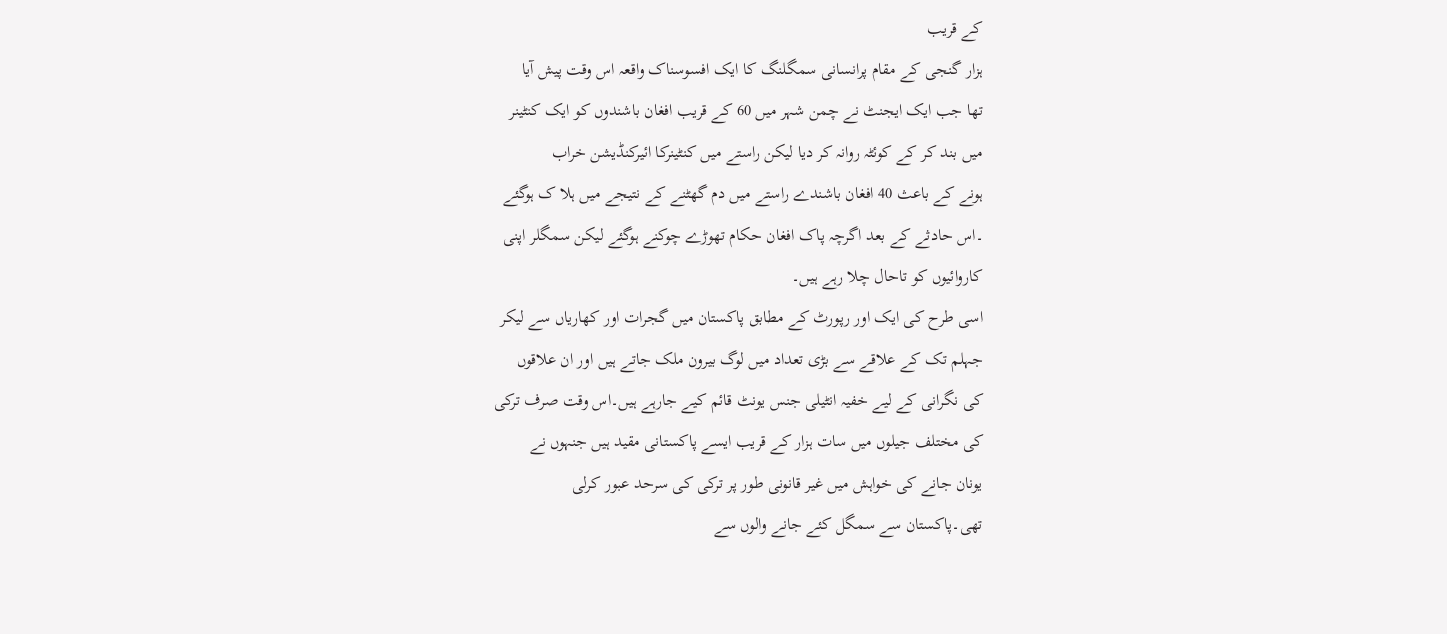کے قریب
ہزار گنجی کے مقام پرانسانی سمگلنگ کا ایک افسوسناک واقعہ اس وقت پیش آیا
تھا جب ایک ایجنٹ نے چمن شہر میں 60 کے قریب افغان باشندوں کو ایک کنٹینر
میں بند کر کے کوئٹہ روانہ کر دیا لیکن راستے میں کنٹینرکا ائیرکنڈیشن خراب
ہونے کے باعث 40 افغان باشندے راستے میں دم گھٹنے کے نتیجے میں ہلا ک ہوگئے
۔اس حادثے کے بعد اگرچہ پاک افغان حکام تھوڑے چوکنے ہوگئے لیکن سمگلر اپنی
کاروائیوں کو تاحال چلا رہے ہیں۔
اسی طرح کی ایک اور رپورٹ کے مطابق پاکستان میں گجرات اور کھاریاں سے لیکر
جہلم تک کے علاقے سے بڑی تعداد میں لوگ بیرون ملک جاتے ہیں اور ان علاقوں
کی نگرانی کے لیے خفیہ انٹیلی جنس یونٹ قائم کیے جارہے ہیں۔اس وقت صرف ترکی
کی مختلف جیلوں میں سات ہزار کے قریب ایسے پاکستانی مقید ہیں جنہوں نے
یونان جانے کی خواہش میں غیر قانونی طور پر ترکی کی سرحد عبور کرلی
تھی۔پاکستان سے سمگل کئے جانے والوں سے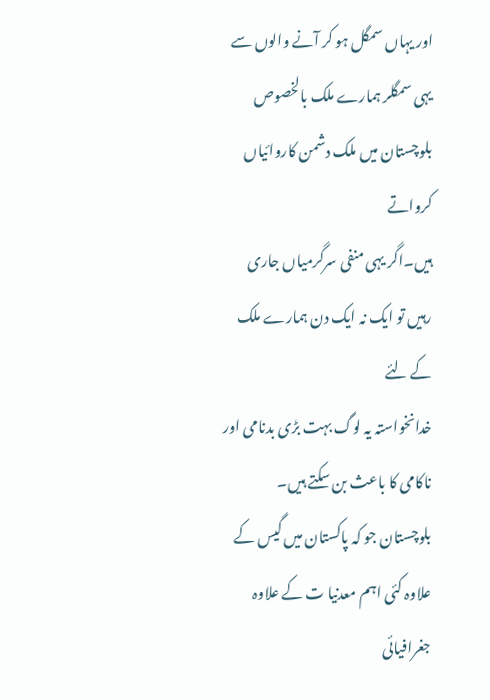اور یہاں سمگل ہو کر آنے والوں سے
یہی سمگلر ہمارے ملک بالخصوص بلوچستان میں ملک دشمن کاروائیاں کرواتے
ہیں۔اگر یہی منفی سرگرمیاں جاری رہیں تو ایک نہ ایک دن ہمارے ملک کے لئے
خدانخواستہ یہ لوگ بہت بڑی بدنامی اور ناکامی کا باعث بن سکتے ہیں۔
بلوچستان جو کہ پاکستان میں گیس کے علاوہ کئی اہم معدنیا ت کے علاوہ
جغرافیائی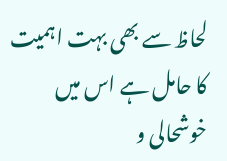لحاظ سے بھی بہت اہمیت کا حامل ہے اس میں خوشحالی و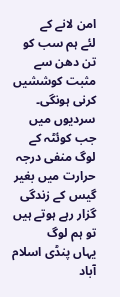امن لانے کے
لئے ہم سب کو تن دھن سے مثبت کوششیں کرنی ہونگی۔ سردیوں میں جب کوئٹہ کے
لوگ منفی درجہ حرارت میں بغیر گیس کے زندگی گزار رہے ہوتے ہیں تو ہم لوگ
یہاں پنڈی اسلام آباد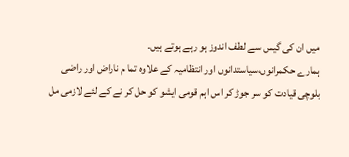میں ان کی گیس سے لطف اندوز ہو رہے ہوتے ہیں۔
ہمارے حکمرانوں،سیاستدانوں اور انتظامیہ کے علاوہ تما م ناراض اور راضی
بلوچی قیادت کو سر جوڑ کر اس اہم قومی ایشو کو حل کر نے کے لئے لازمی مل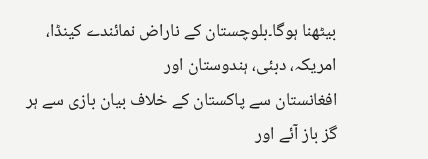بیٹھنا ہوگا۔بلوچستان کے ناراض نمائندے کینڈا، امریکہ، دبئی، ہندوستان اور
افغانستان سے پاکستان کے خلاف بیان بازی سے ہر گز باز آئے اور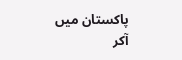پاکستان میں
آکر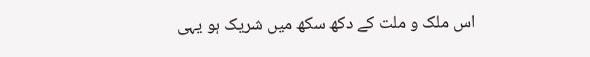اس ملک و ملت کے دکھ سکھ میں شریک ہو یہی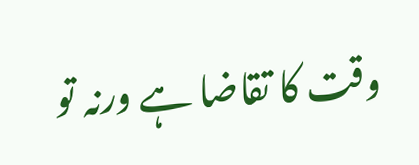وقت کا تقاضا ہے ورنہ تو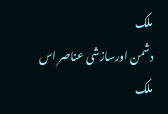ملک
دشمن اورسازشی عناصر اس ملک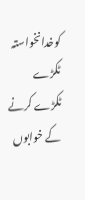کوخدانخواستہ ٹکڑے ٹکڑے کرنے کے خوابوں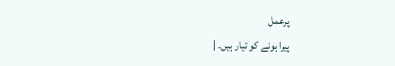پرعمل
پیرا ہونے کو تیار ہیں۔ |